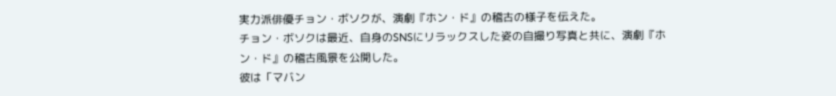実力派俳優チョン・ボソクが、演劇『ホン・ド』の稽古の様子を伝えた。
チョン・ボソクは最近、自身のSNSにリラックスした姿の自撮り写真と共に、演劇『ホン・ド』の稽古風景を公開した。
彼は「マバン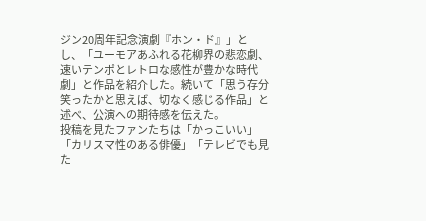ジン20周年記念演劇『ホン・ド』」とし、「ユーモアあふれる花柳界の悲恋劇、速いテンポとレトロな感性が豊かな時代劇」と作品を紹介した。続いて「思う存分笑ったかと思えば、切なく感じる作品」と述べ、公演への期待感を伝えた。
投稿を見たファンたちは「かっこいい」「カリスマ性のある俳優」「テレビでも見た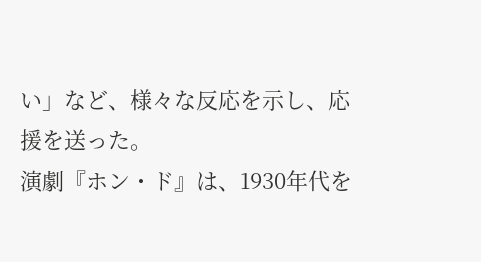い」など、様々な反応を示し、応援を送った。
演劇『ホン・ド』は、1930年代を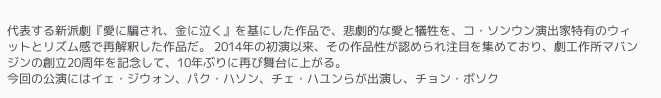代表する新派劇『愛に騙され、金に泣く』を基にした作品で、悲劇的な愛と犠牲を、コ・ソンウン演出家特有のウィットとリズム感で再解釈した作品だ。 2014年の初演以来、その作品性が認められ注目を集めており、劇工作所マバンジンの創立20周年を記念して、10年ぶりに再び舞台に上がる。
今回の公演にはイェ・ジウォン、パク・ハソン、チェ・ハユンらが出演し、チョン・ボソク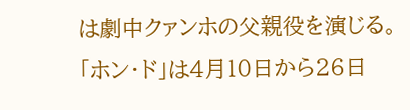は劇中クァンホの父親役を演じる。「ホン・ド」は4月10日から26日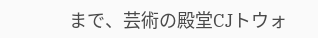まで、芸術の殿堂CJトウォ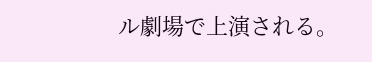ル劇場で上演される。